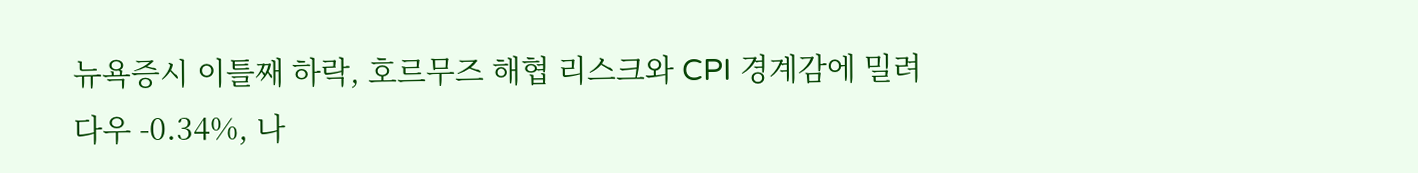뉴욕증시 이틀째 하락, 호르무즈 해협 리스크와 CPI 경계감에 밀려
다우 -0.34%, 나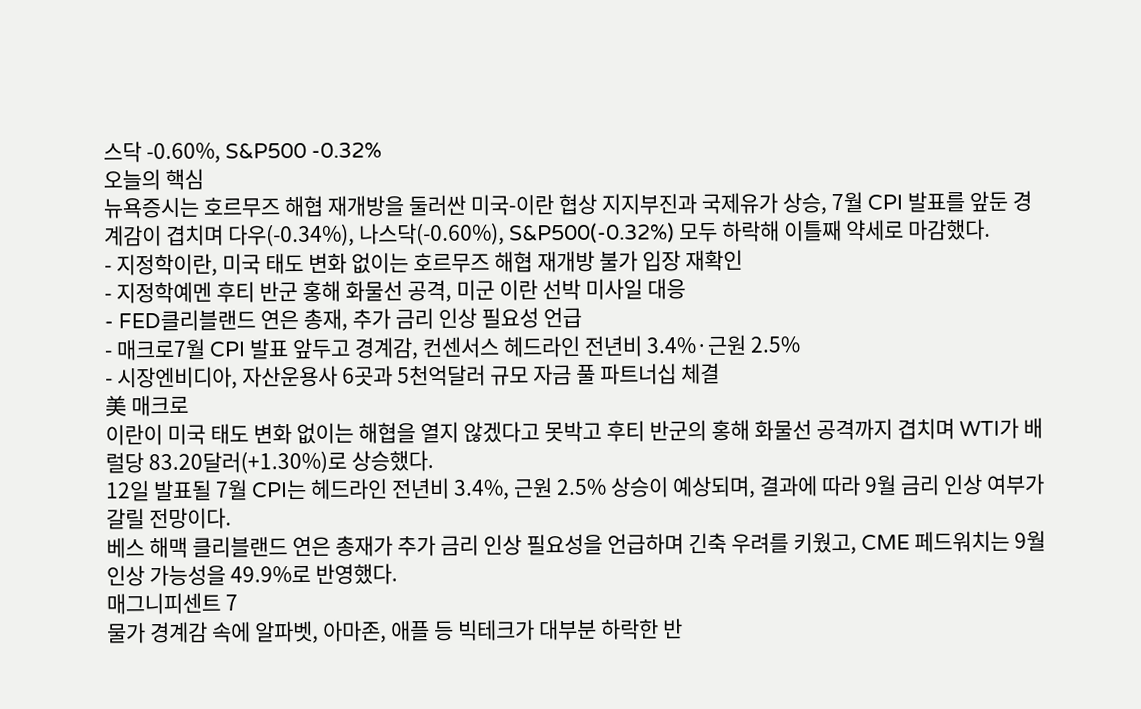스닥 -0.60%, S&P500 -0.32%
오늘의 핵심
뉴욕증시는 호르무즈 해협 재개방을 둘러싼 미국-이란 협상 지지부진과 국제유가 상승, 7월 CPI 발표를 앞둔 경계감이 겹치며 다우(-0.34%), 나스닥(-0.60%), S&P500(-0.32%) 모두 하락해 이틀째 약세로 마감했다.
- 지정학이란, 미국 태도 변화 없이는 호르무즈 해협 재개방 불가 입장 재확인
- 지정학예멘 후티 반군 홍해 화물선 공격, 미군 이란 선박 미사일 대응
- FED클리블랜드 연은 총재, 추가 금리 인상 필요성 언급
- 매크로7월 CPI 발표 앞두고 경계감, 컨센서스 헤드라인 전년비 3.4%·근원 2.5%
- 시장엔비디아, 자산운용사 6곳과 5천억달러 규모 자금 풀 파트너십 체결
美 매크로
이란이 미국 태도 변화 없이는 해협을 열지 않겠다고 못박고 후티 반군의 홍해 화물선 공격까지 겹치며 WTI가 배럴당 83.20달러(+1.30%)로 상승했다.
12일 발표될 7월 CPI는 헤드라인 전년비 3.4%, 근원 2.5% 상승이 예상되며, 결과에 따라 9월 금리 인상 여부가 갈릴 전망이다.
베스 해맥 클리블랜드 연은 총재가 추가 금리 인상 필요성을 언급하며 긴축 우려를 키웠고, CME 페드워치는 9월 인상 가능성을 49.9%로 반영했다.
매그니피센트 7
물가 경계감 속에 알파벳, 아마존, 애플 등 빅테크가 대부분 하락한 반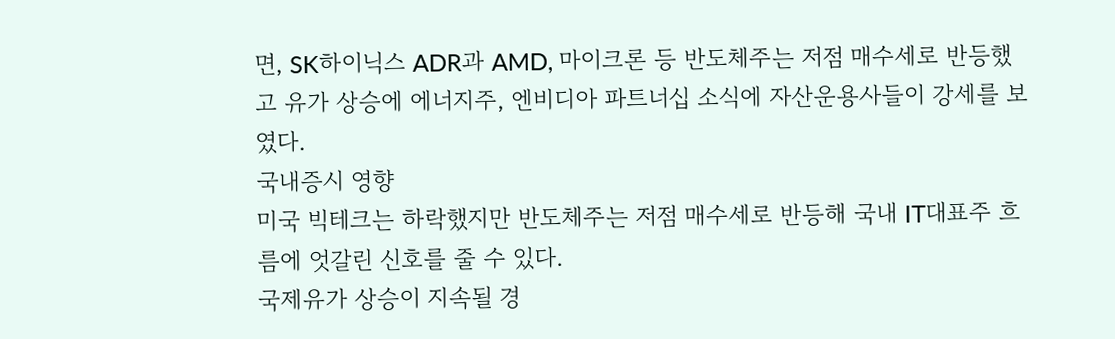면, SK하이닉스 ADR과 AMD, 마이크론 등 반도체주는 저점 매수세로 반등했고 유가 상승에 에너지주, 엔비디아 파트너십 소식에 자산운용사들이 강세를 보였다.
국내증시 영향
미국 빅테크는 하락했지만 반도체주는 저점 매수세로 반등해 국내 IT대표주 흐름에 엇갈린 신호를 줄 수 있다.
국제유가 상승이 지속될 경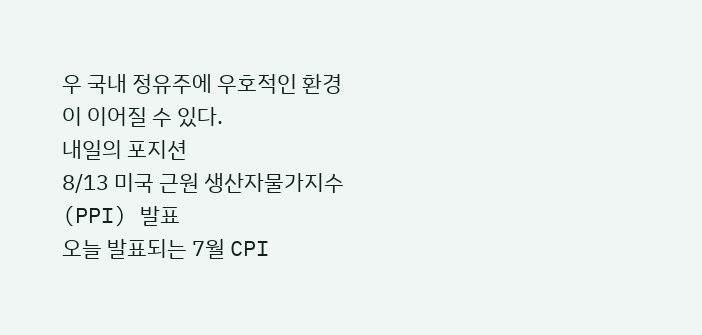우 국내 정유주에 우호적인 환경이 이어질 수 있다.
내일의 포지션
8/13 미국 근원 생산자물가지수(PPI) 발표
오늘 발표되는 7월 CPI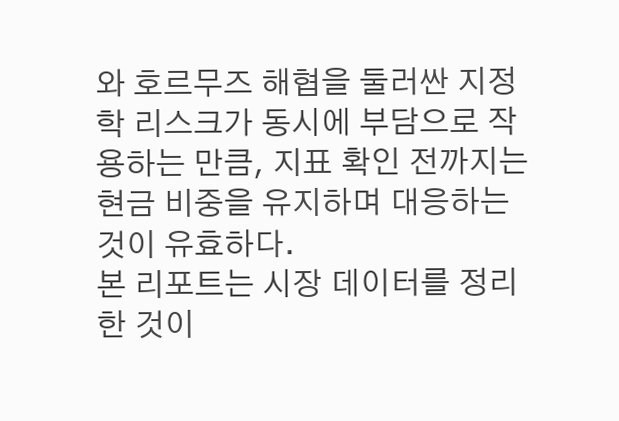와 호르무즈 해협을 둘러싼 지정학 리스크가 동시에 부담으로 작용하는 만큼, 지표 확인 전까지는 현금 비중을 유지하며 대응하는 것이 유효하다.
본 리포트는 시장 데이터를 정리한 것이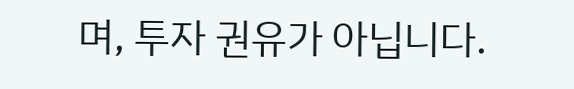며, 투자 권유가 아닙니다.